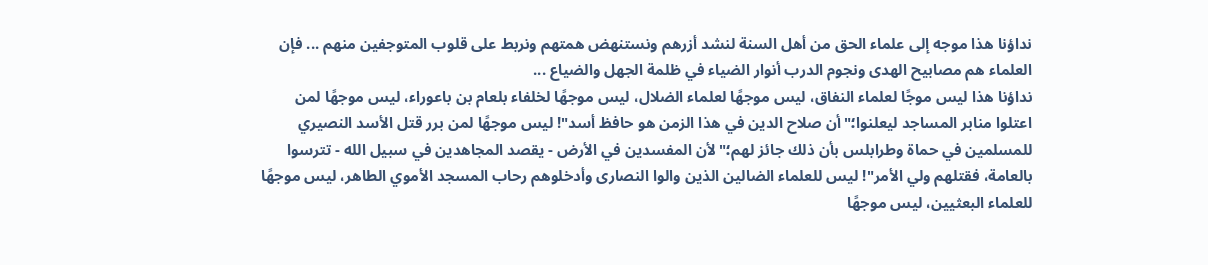نداؤنا هذا موجه إلى علماء الحق من أهل السنة لنشد أزرهم ونستنهض همتهم ونربط على قلوب المتوجفين منهم ... فإن العلماء هم مصابيح الهدى ونجوم الدرب أنوار الضياء في ظلمة الجهل والضياع ...
نداؤنا هذا ليس موجًا لعلماء النفاق، ليس موجهًا لعلماء الضلال، ليس موجهًا لخلفاء بلعام بن باعوراء، ليس موجهًا لمن اعتلوا منابر المساجد ليعلنوا؛"أن صلاح الدين في هذا الزمن هو حافظ أسد"! ليس موجهًا لمن برر قتل الأسد النصيري للمسلمين في حماة وطرابلس بأن ذلك جائز لهم؛"لأن المفسدين في الأرض - يقصد المجاهدين في سبيل الله - تترسوا بالعامة، فقتلهم ولي الأمر"! ليس للعلماء الضالين الذين والوا النصارى وأدخلوهم رحاب المسجد الأموي الطاهر، ليس موجهًا للعلماء البعثيين، ليس موجهًا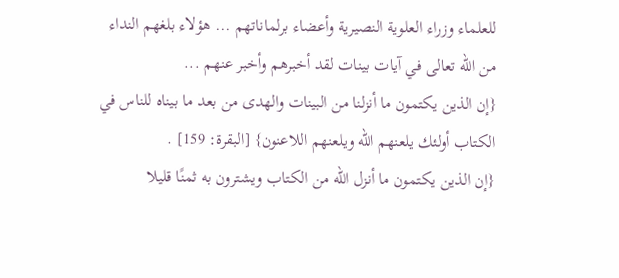للعلماء وزراء العلوية النصيرية وأعضاء برلماناتهم ... هؤلاء بلغهم النداء من الله تعالى في آيات بينات لقد أخبرهم وأخبر عنهم ...
{إن الذين يكتمون ما أنزلنا من البينات والهدى من بعد ما بيناه للناس في الكتاب أولئك يلعنهم الله ويلعنهم اللاعنون} [البقرة: 159] .
{إن الذين يكتمون ما أنزل الله من الكتاب ويشترون به ثمنًا قليلا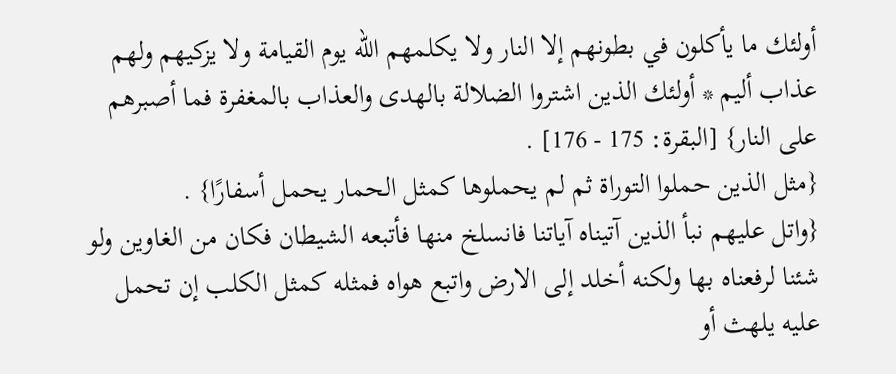أولئك ما يأكلون في بطونهم إلا النار ولا يكلمهم الله يوم القيامة ولا يزكيهم ولهم عذاب أليم * أولئك الذين اشتروا الضلالة بالهدى والعذاب بالمغفرة فما أصبرهم على النار} [البقرة: 175 - 176] .
{مثل الذين حملوا التوراة ثم لم يحملوها كمثل الحمار يحمل أسفارًا} .
{واتل عليهم نبأ الذين آتيناه آياتنا فانسلخ منها فأتبعه الشيطان فكان من الغاوين ولو شئنا لرفعناه بها ولكنه أخلد إلى الارض واتبع هواه فمثله كمثل الكلب إن تحمل عليه يلهث أو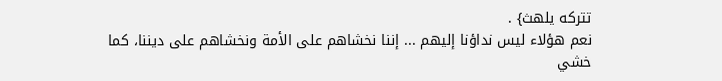تتركه يلهث} .
نعم هؤلاء ليس نداؤنا إليهم ... إننا نخشاهم على الأمة ونخشاهم على ديننا، كما خشي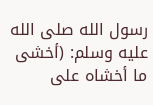رسول الله صلى الله عليه وسلم: (أخشى ما أخشاه على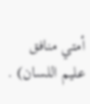أمتي منافق عليم اللسان) .